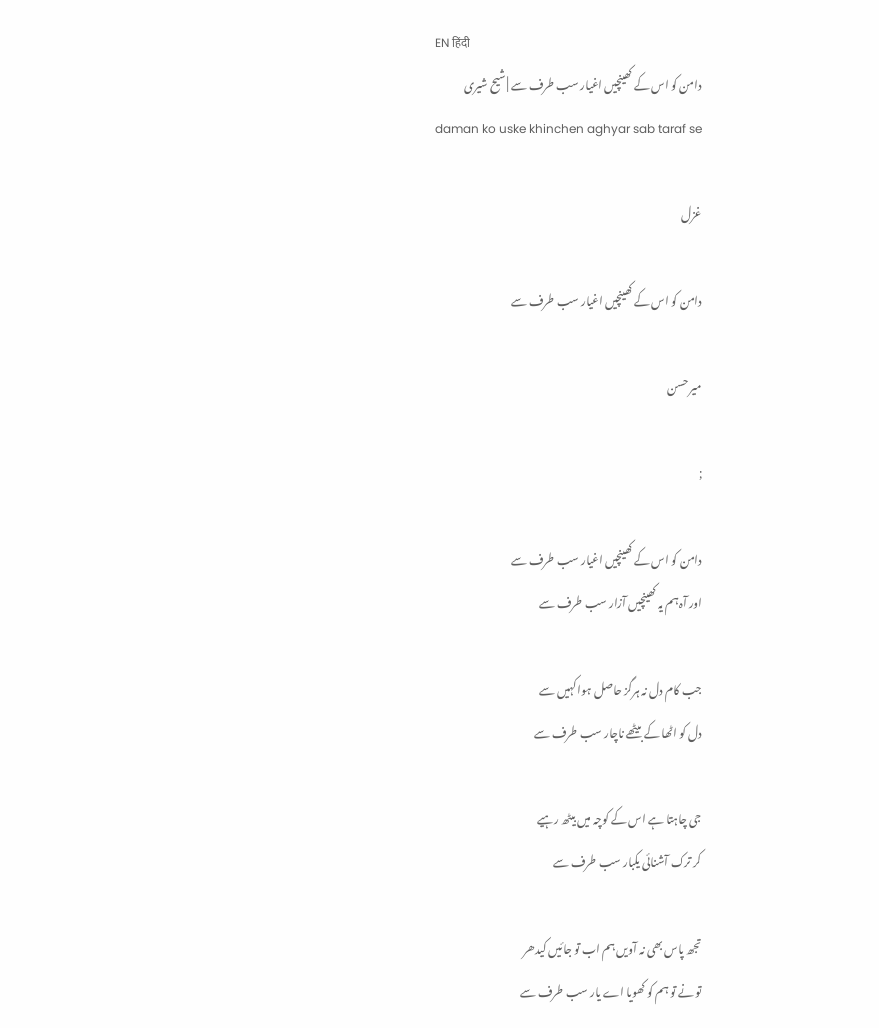EN हिंदी
دامن کو اس کے کھینچیں اغیار سب طرف سے | شیح شیری
daman ko uske khinchen aghyar sab taraf se

غزل

دامن کو اس کے کھینچیں اغیار سب طرف سے

میر حسن

;

دامن کو اس کے کھینچیں اغیار سب طرف سے
اور آہ ہم یہ کھینچیں آزار سب طرف سے

جب کام دل نہ ہرگز حاصل ہوا کہیں سے
دل کو اٹھا کے بیٹھے ناچار سب طرف سے

جی چاہتا ہے اس کے کوچہ میں بیٹھ رہیے
کر ترک آشنائی یکبار سب طرف سے

تجھ پاس بھی نہ آویں ہم اب تو جائیں کیدھر
تو نے تو ہم کو کھویا اے یار سب طرف سے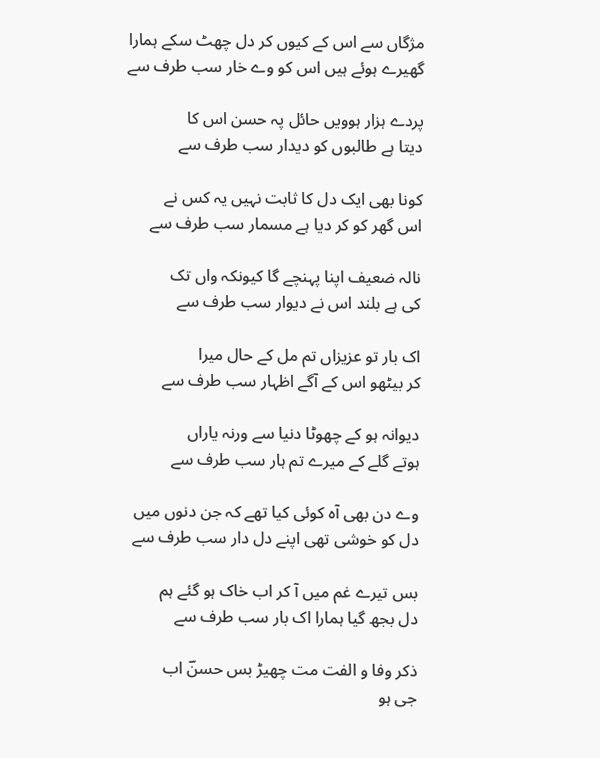مژگاں سے اس کے کیوں کر دل چھٹ سکے ہمارا
گھیرے ہوئے ہیں اس کو وے خار سب طرف سے

پردے ہزار ہوویں حائل پہ حسن اس کا
دیتا ہے طالبوں کو دیدار سب طرف سے

کونا بھی ایک دل کا ثابت نہیں یہ کس نے
اس گھر کو کر دیا ہے مسمار سب طرف سے

نالہ ضعیف اپنا پہنچے گا کیونکہ واں تک
کی ہے بلند اس نے دیوار سب طرف سے

اک بار تو عزیزاں تم مل کے حال میرا
کر بیٹھو اس کے آگے اظہار سب طرف سے

دیوانہ ہو کے چھوٹا دنیا سے ورنہ یاراں
ہوتے گلے کے میرے تم ہار سب طرف سے

وے دن بھی آہ کوئی کیا تھے کہ جن دنوں میں
دل کو خوشی تھی اپنے دل دار سب طرف سے

بس تیرے غم میں آ کر اب خاک ہو گئے ہم
دل بجھ گیا ہمارا اک بار سب طرف سے

ذکر وفا و الفت مت چھیڑ بس حسنؔ اب
جی ہو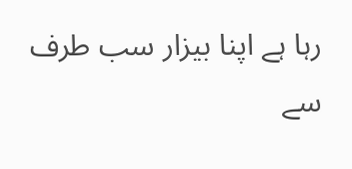رہا ہے اپنا بیزار سب طرف سے